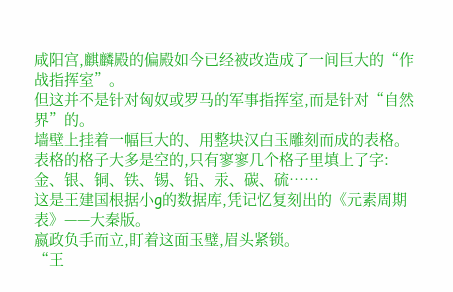咸阳宫,麒麟殿的偏殿如今已经被改造成了一间巨大的“作战指挥室”。
但这并不是针对匈奴或罗马的军事指挥室,而是针对“自然界”的。
墙壁上挂着一幅巨大的、用整块汉白玉雕刻而成的表格。表格的格子大多是空的,只有寥寥几个格子里填上了字:金、银、铜、铁、锡、铅、汞、碳、硫……
这是王建国根据小g的数据库,凭记忆复刻出的《元素周期表》——大秦版。
嬴政负手而立,盯着这面玉璧,眉头紧锁。
“王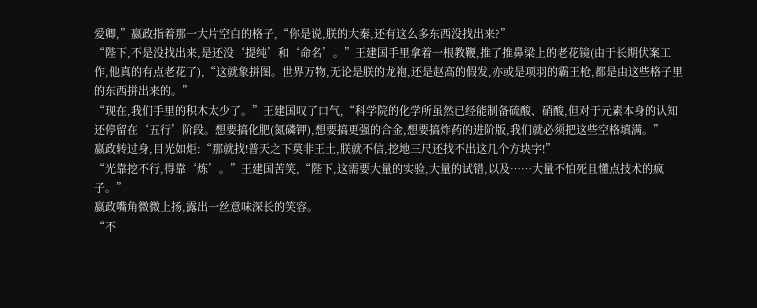爱卿,”嬴政指着那一大片空白的格子,“你是说,朕的大秦,还有这么多东西没找出来?”
“陛下,不是没找出来,是还没‘提纯’和‘命名’。”王建国手里拿着一根教鞭,推了推鼻梁上的老花镜(由于长期伏案工作,他真的有点老花了),“这就象拼图。世界万物,无论是朕的龙袍,还是赵高的假发,亦或是项羽的霸王枪,都是由这些格子里的东西拼出来的。”
“现在,我们手里的积木太少了。”王建国叹了口气,“科学院的化学所虽然已经能制备硫酸、硝酸,但对于元素本身的认知还停留在‘五行’阶段。想要搞化肥(氮磷钾),想要搞更强的合金,想要搞炸药的进阶版,我们就必须把这些空格填满。”
嬴政转过身,目光如炬:“那就找!普天之下莫非王土,朕就不信,挖地三尺还找不出这几个方块字!”
“光靠挖不行,得靠‘炼’。”王建国苦笑,“陛下,这需要大量的实验,大量的试错,以及……大量不怕死且懂点技术的疯子。”
嬴政嘴角微微上扬,露出一丝意味深长的笑容。
“不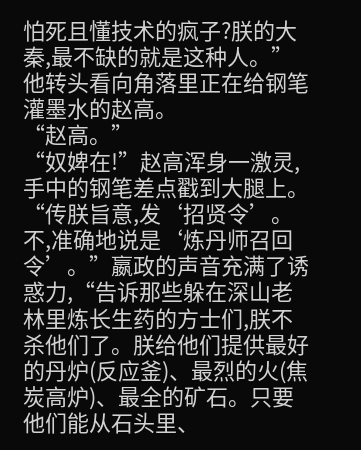怕死且懂技术的疯子?朕的大秦,最不缺的就是这种人。”
他转头看向角落里正在给钢笔灌墨水的赵高。
“赵高。”
“奴婢在!”赵高浑身一激灵,手中的钢笔差点戳到大腿上。
“传朕旨意,发‘招贤令’。不,准确地说是‘炼丹师召回令’。”嬴政的声音充满了诱惑力,“告诉那些躲在深山老林里炼长生药的方士们,朕不杀他们了。朕给他们提供最好的丹炉(反应釜)、最烈的火(焦炭高炉)、最全的矿石。只要他们能从石头里、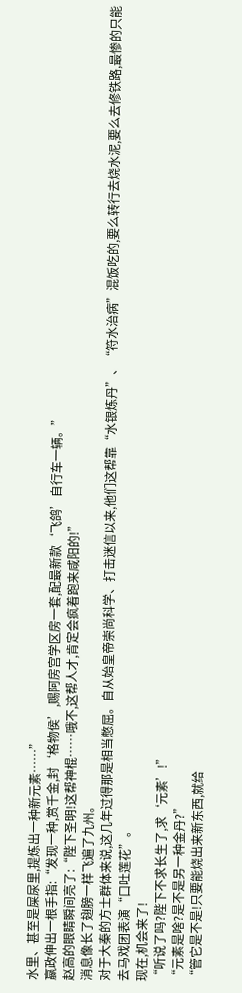水里、甚至是屎尿里,提炼出一种新元素……”
嬴政伸出一根手指:“发现一种,赏千金,封‘格物侯’,赐阿房宫学区房一套,配最新款‘飞鸽’自行车一辆。”
赵高的眼睛瞬间亮了:“陛下圣明!这帮神棍……哦不,这帮人才,肯定会疯着跑来咸阳的!”
消息像长了翅膀一样飞遍了九州。
对于大秦的方士群体来说,这几年过得那是相当憋屈。自从始皇帝崇尚科学、打击迷信以来,他们这帮靠“水银炼丹”、“符水治病”混饭吃的,要么转行去烧水泥,要么去修铁路,最惨的只能去马戏团表演“口吐莲花”。
现在,机会来了!
“听说了吗?陛下不求长生了,求‘元素’!”
“元素是啥?是不是另一种金丹?”
“管它是不是!只要能烧出来新东西,就给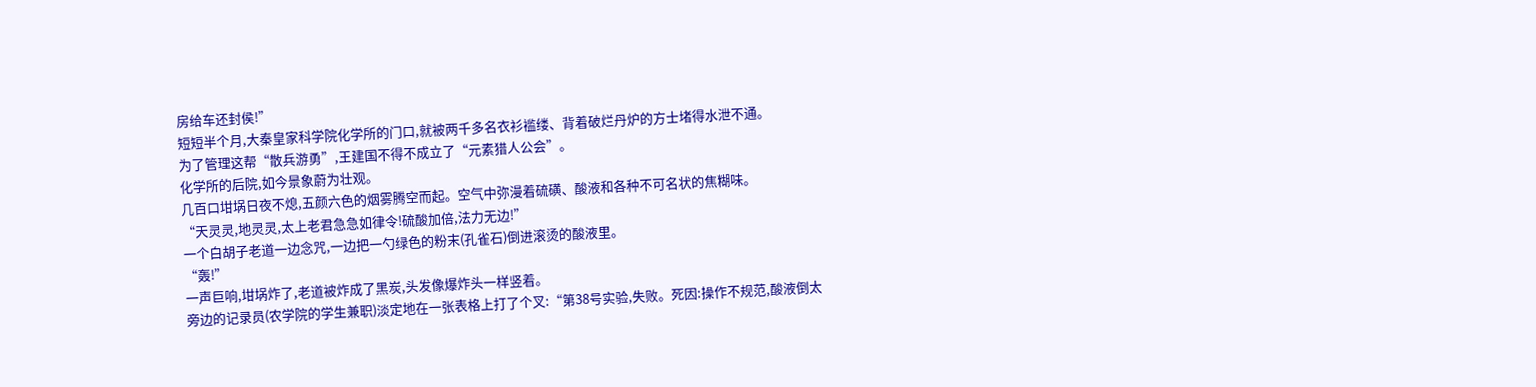房给车还封侯!”
短短半个月,大秦皇家科学院化学所的门口,就被两千多名衣衫褴缕、背着破烂丹炉的方士堵得水泄不通。
为了管理这帮“散兵游勇”,王建国不得不成立了“元素猎人公会”。
化学所的后院,如今景象蔚为壮观。
几百口坩埚日夜不熄,五颜六色的烟雾腾空而起。空气中弥漫着硫磺、酸液和各种不可名状的焦糊味。
“天灵灵,地灵灵,太上老君急急如律令!硫酸加倍,法力无边!”
一个白胡子老道一边念咒,一边把一勺绿色的粉末(孔雀石)倒进滚烫的酸液里。
“轰!”
一声巨响,坩埚炸了,老道被炸成了黑炭,头发像爆炸头一样竖着。
旁边的记录员(农学院的学生兼职)淡定地在一张表格上打了个叉:“第38号实验,失败。死因:操作不规范,酸液倒太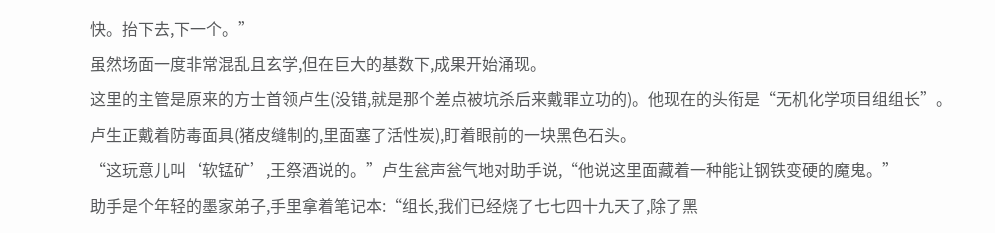快。抬下去,下一个。”
虽然场面一度非常混乱且玄学,但在巨大的基数下,成果开始涌现。
这里的主管是原来的方士首领卢生(没错,就是那个差点被坑杀后来戴罪立功的)。他现在的头衔是“无机化学项目组组长”。
卢生正戴着防毒面具(猪皮缝制的,里面塞了活性炭),盯着眼前的一块黑色石头。
“这玩意儿叫‘软锰矿’,王祭酒说的。”卢生瓮声瓮气地对助手说,“他说这里面藏着一种能让钢铁变硬的魔鬼。”
助手是个年轻的墨家弟子,手里拿着笔记本:“组长,我们已经烧了七七四十九天了,除了黑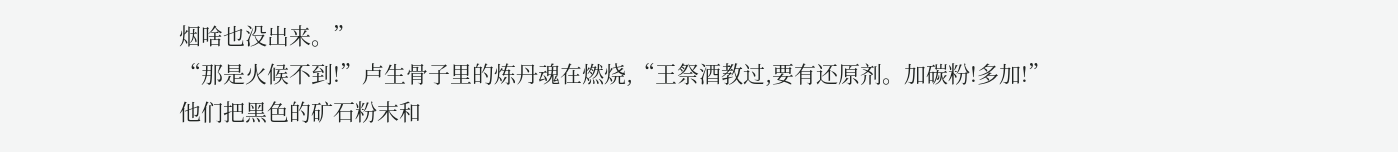烟啥也没出来。”
“那是火候不到!”卢生骨子里的炼丹魂在燃烧,“王祭酒教过,要有还原剂。加碳粉!多加!”
他们把黑色的矿石粉末和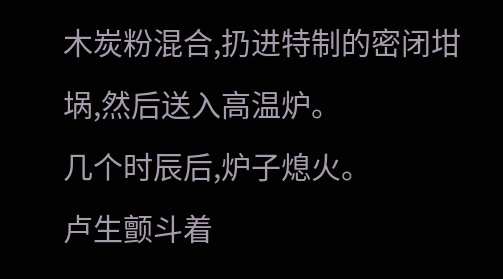木炭粉混合,扔进特制的密闭坩埚,然后送入高温炉。
几个时辰后,炉子熄火。
卢生颤斗着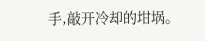手,敲开冷却的坩埚。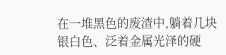在一堆黑色的废渣中,躺着几块银白色、泛着金属光泽的硬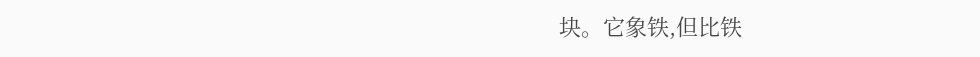块。它象铁,但比铁